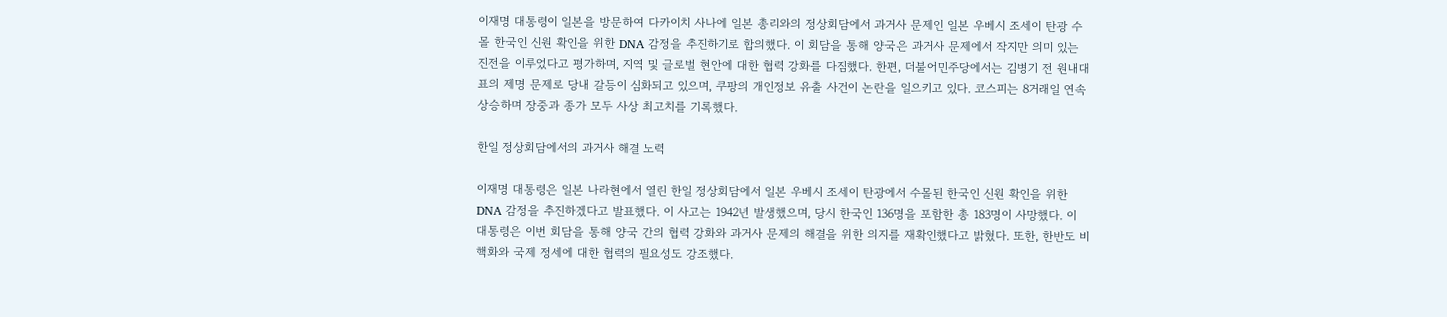이재명 대통령이 일본을 방문하여 다카이치 사나에 일본 총리와의 정상회담에서 과거사 문제인 일본 우베시 조세이 탄광 수몰 한국인 신원 확인을 위한 DNA 감정을 추진하기로 합의했다. 이 회담을 통해 양국은 과거사 문제에서 작지만 의미 있는 진전을 이루었다고 평가하며, 지역 및 글로벌 현안에 대한 협력 강화를 다짐했다. 한편, 더불어민주당에서는 김병기 전 원내대표의 제명 문제로 당내 갈등이 심화되고 있으며, 쿠팡의 개인정보 유출 사건이 논란을 일으키고 있다. 코스피는 8거래일 연속 상승하며 장중과 종가 모두 사상 최고치를 기록했다.

한일 정상회담에서의 과거사 해결 노력

이재명 대통령은 일본 나라현에서 열린 한일 정상회담에서 일본 우베시 조세이 탄광에서 수몰된 한국인 신원 확인을 위한 DNA 감정을 추진하겠다고 발표했다. 이 사고는 1942년 발생했으며, 당시 한국인 136명을 포함한 총 183명이 사망했다. 이 대통령은 이번 회담을 통해 양국 간의 협력 강화와 과거사 문제의 해결을 위한 의지를 재확인했다고 밝혔다. 또한, 한반도 비핵화와 국제 정세에 대한 협력의 필요성도 강조했다.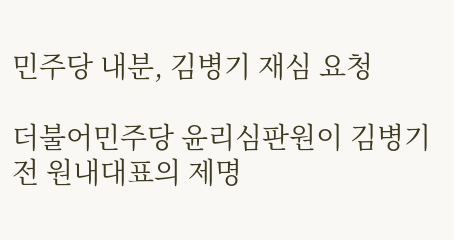민주당 내분, 김병기 재심 요청

더불어민주당 윤리심판원이 김병기 전 원내대표의 제명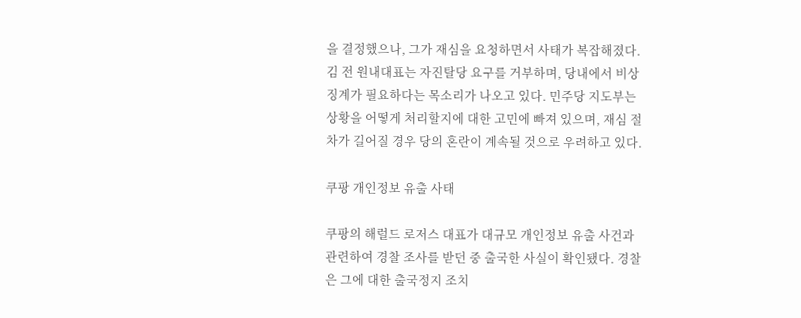을 결정했으나, 그가 재심을 요청하면서 사태가 복잡해졌다. 김 전 원내대표는 자진탈당 요구를 거부하며, 당내에서 비상징계가 필요하다는 목소리가 나오고 있다. 민주당 지도부는 상황을 어떻게 처리할지에 대한 고민에 빠져 있으며, 재심 절차가 길어질 경우 당의 혼란이 계속될 것으로 우려하고 있다.

쿠팡 개인정보 유출 사태

쿠팡의 해럴드 로저스 대표가 대규모 개인정보 유출 사건과 관련하여 경찰 조사를 받던 중 출국한 사실이 확인됐다. 경찰은 그에 대한 출국정지 조치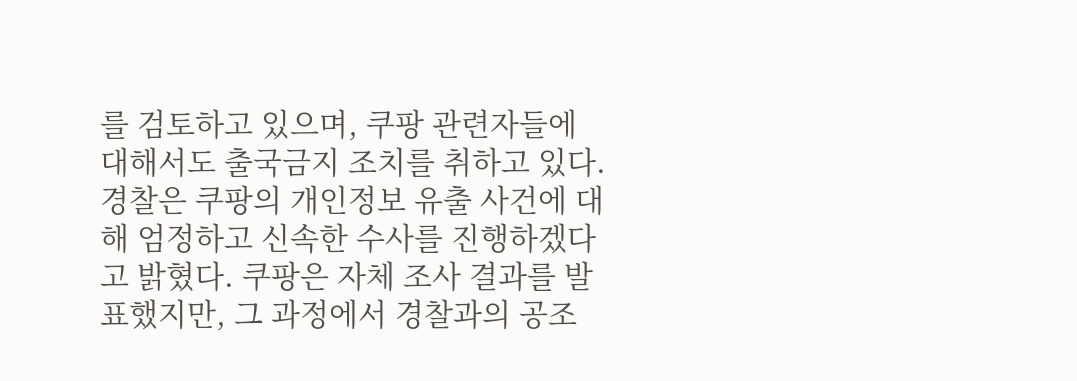를 검토하고 있으며, 쿠팡 관련자들에 대해서도 출국금지 조치를 취하고 있다. 경찰은 쿠팡의 개인정보 유출 사건에 대해 엄정하고 신속한 수사를 진행하겠다고 밝혔다. 쿠팡은 자체 조사 결과를 발표했지만, 그 과정에서 경찰과의 공조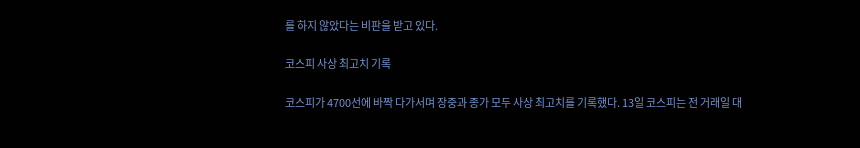를 하지 않았다는 비판을 받고 있다.

코스피 사상 최고치 기록

코스피가 4700선에 바짝 다가서며 장중과 종가 모두 사상 최고치를 기록했다. 13일 코스피는 전 거래일 대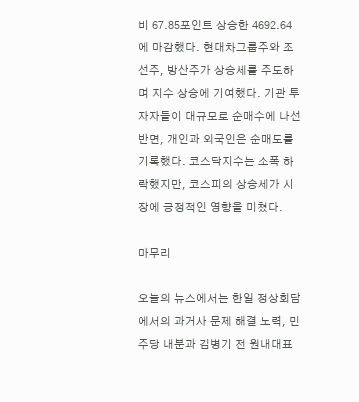비 67.85포인트 상승한 4692.64에 마감했다. 현대차그룹주와 조선주, 방산주가 상승세를 주도하며 지수 상승에 기여했다. 기관 투자자들이 대규모로 순매수에 나선 반면, 개인과 외국인은 순매도를 기록했다. 코스닥지수는 소폭 하락했지만, 코스피의 상승세가 시장에 긍정적인 영향을 미쳤다.

마무리

오늘의 뉴스에서는 한일 정상회담에서의 과거사 문제 해결 노력, 민주당 내분과 김병기 전 원내대표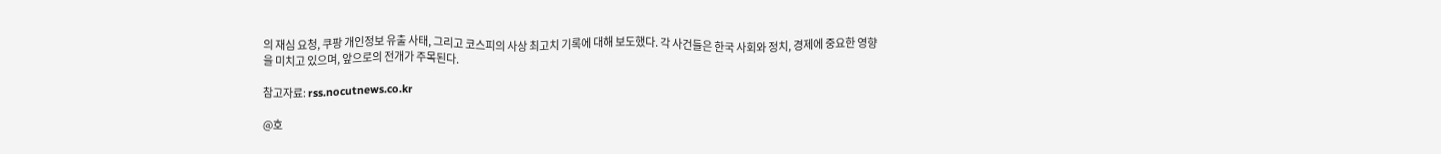의 재심 요청, 쿠팡 개인정보 유출 사태, 그리고 코스피의 사상 최고치 기록에 대해 보도했다. 각 사건들은 한국 사회와 정치, 경제에 중요한 영향을 미치고 있으며, 앞으로의 전개가 주목된다.

참고자료: rss.nocutnews.co.kr

@호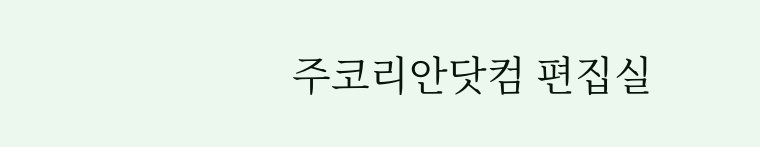주코리안닷컴 편집실